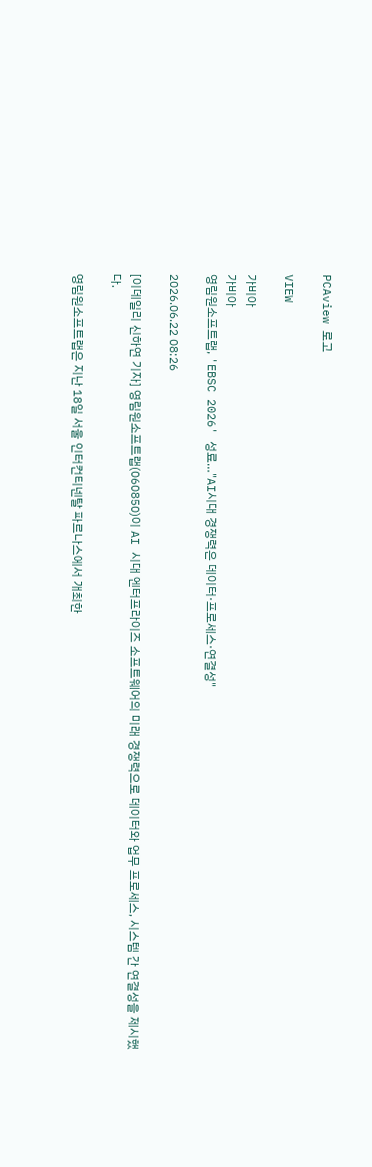PCAview 로고

VIEW

가비아
가비아
영림원소프트랩, 'EBSC 2026' 성료…"AI시대 경쟁력은 데이터·프로세스·연결성"

2026.06.22 08:26

[이데일리 신하연 기자] 영림원소프트랩(060850)이 AI 시대 엔터프라이즈 소프트웨어의 미래 경쟁력으로 데이터와 업무 프로세스, 시스템 간 연결성을 제시했다.

영림원소프트랩은 지난 18일 서울 인터컨티넨탈 파르나스에서 개최한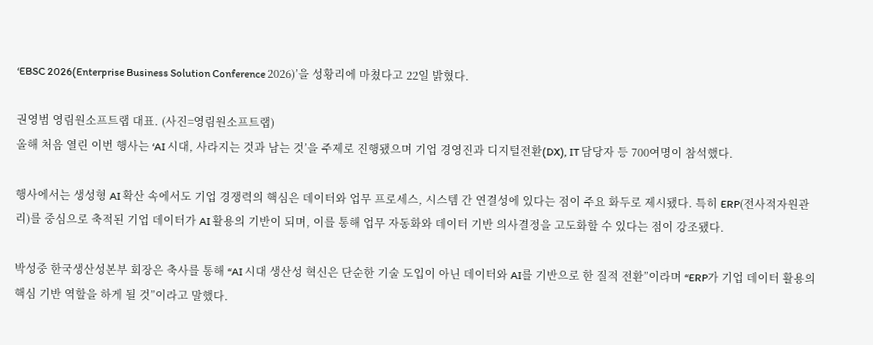‘EBSC 2026(Enterprise Business Solution Conference 2026)’을 성황리에 마쳤다고 22일 밝혔다.

권영범 영림원소프트랩 대표. (사진=영림원소프트랩)
올해 처음 열린 이번 행사는 ‘AI 시대, 사라지는 것과 남는 것’을 주제로 진행됐으며 기업 경영진과 디지털전환(DX), IT 담당자 등 700여명이 참석했다.

행사에서는 생성형 AI 확산 속에서도 기업 경쟁력의 핵심은 데이터와 업무 프로세스, 시스템 간 연결성에 있다는 점이 주요 화두로 제시됐다. 특히 ERP(전사적자원관리)를 중심으로 축적된 기업 데이터가 AI 활용의 기반이 되며, 이를 통해 업무 자동화와 데이터 기반 의사결정을 고도화할 수 있다는 점이 강조됐다.

박성중 한국생산성본부 회장은 축사를 통해 “AI 시대 생산성 혁신은 단순한 기술 도입이 아닌 데이터와 AI를 기반으로 한 질적 전환”이라며 “ERP가 기업 데이터 활용의 핵심 기반 역할을 하게 될 것”이라고 말했다.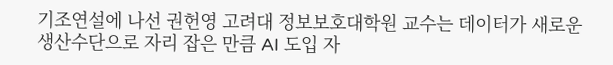기조연설에 나선 권헌영 고려대 정보보호대학원 교수는 데이터가 새로운 생산수단으로 자리 잡은 만큼 AI 도입 자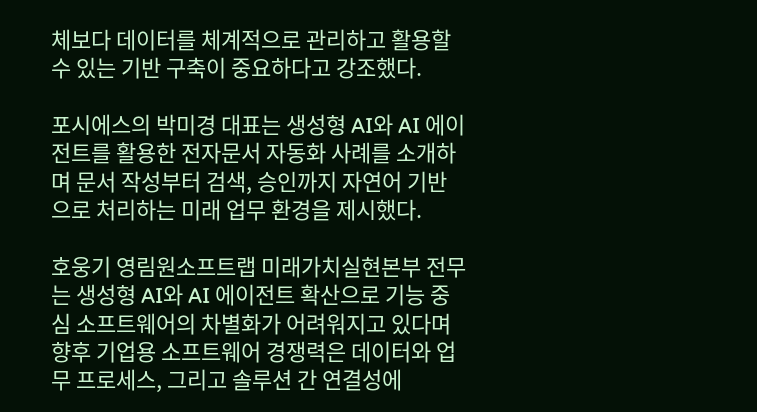체보다 데이터를 체계적으로 관리하고 활용할 수 있는 기반 구축이 중요하다고 강조했다.

포시에스의 박미경 대표는 생성형 AI와 AI 에이전트를 활용한 전자문서 자동화 사례를 소개하며 문서 작성부터 검색, 승인까지 자연어 기반으로 처리하는 미래 업무 환경을 제시했다.

호웅기 영림원소프트랩 미래가치실현본부 전무는 생성형 AI와 AI 에이전트 확산으로 기능 중심 소프트웨어의 차별화가 어려워지고 있다며 향후 기업용 소프트웨어 경쟁력은 데이터와 업무 프로세스, 그리고 솔루션 간 연결성에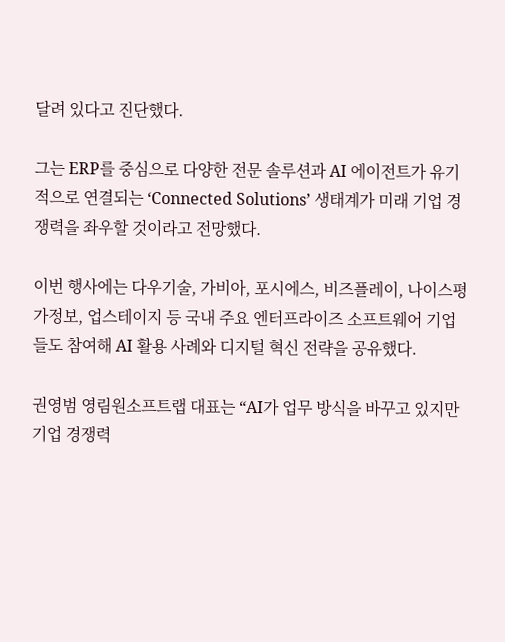달려 있다고 진단했다.

그는 ERP를 중심으로 다양한 전문 솔루션과 AI 에이전트가 유기적으로 연결되는 ‘Connected Solutions’ 생태계가 미래 기업 경쟁력을 좌우할 것이라고 전망했다.

이번 행사에는 다우기술, 가비아, 포시에스, 비즈플레이, 나이스평가정보, 업스테이지 등 국내 주요 엔터프라이즈 소프트웨어 기업들도 참여해 AI 활용 사례와 디지털 혁신 전략을 공유했다.

권영범 영림원소프트랩 대표는 “AI가 업무 방식을 바꾸고 있지만 기업 경쟁력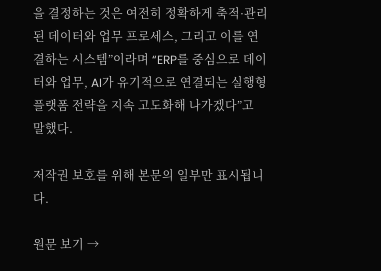을 결정하는 것은 여전히 정확하게 축적·관리된 데이터와 업무 프로세스, 그리고 이를 연결하는 시스템”이라며 “ERP를 중심으로 데이터와 업무, AI가 유기적으로 연결되는 실행형 플랫폼 전략을 지속 고도화해 나가겠다”고 말했다.

저작권 보호를 위해 본문의 일부만 표시됩니다.

원문 보기 →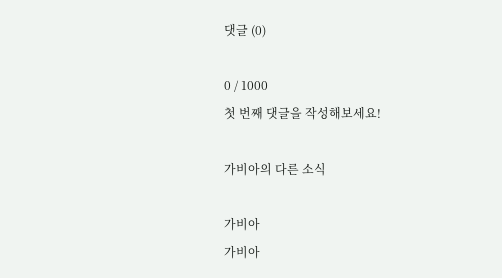댓글 (0)

0 / 1000
첫 번째 댓글을 작성해보세요!

가비아의 다른 소식

가비아
가비아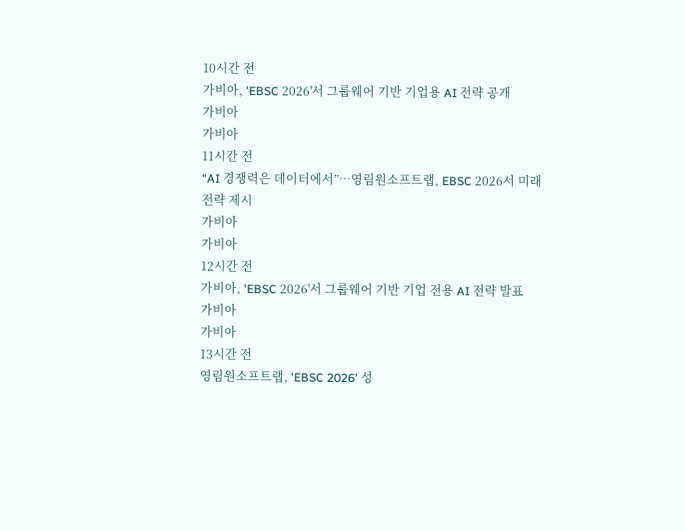10시간 전
가비아, 'EBSC 2026'서 그룹웨어 기반 기업용 AI 전략 공개
가비아
가비아
11시간 전
“AI 경쟁력은 데이터에서”…영림원소프트랩, EBSC 2026서 미래 전략 제시
가비아
가비아
12시간 전
가비아, 'EBSC 2026'서 그룹웨어 기반 기업 전용 AI 전략 발표
가비아
가비아
13시간 전
영림원소프트랩, 'EBSC 2026' 성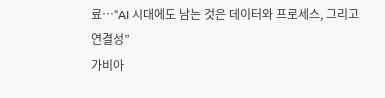료…“AI 시대에도 남는 것은 데이터와 프로세스, 그리고 연결성”
가비아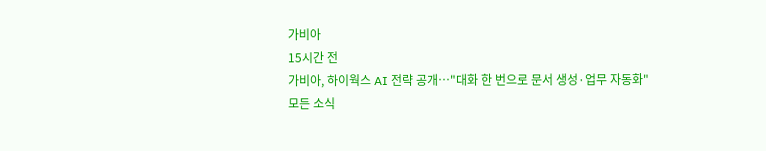가비아
15시간 전
가비아, 하이웍스 AI 전략 공개…"대화 한 번으로 문서 생성·업무 자동화"
모든 소식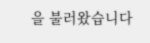을 불러왔습니다